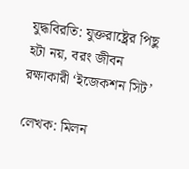যুদ্ধবিরতি: যুক্তরাষ্ট্রের পিছু হটা নয়, বরং জীবন রক্ষাকারী ‘ইজেকশন সিট’

লেখক: মিলন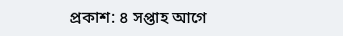প্রকাশ: ৪ সপ্তাহ আগে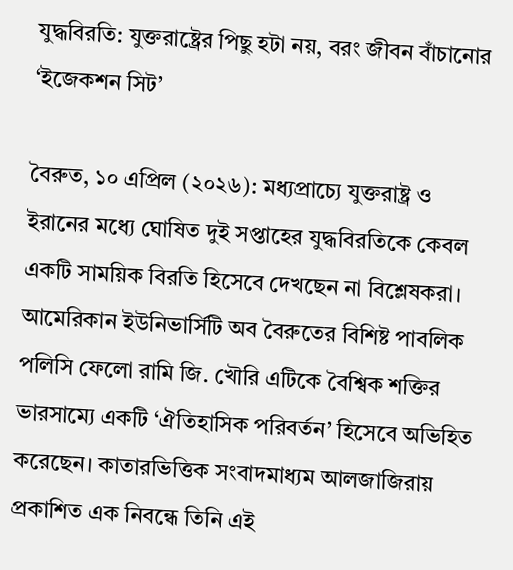যুদ্ধবিরতি: যুক্তরাষ্ট্রের পিছু হটা নয়, বরং জীবন বাঁচানোর ‘ইজেকশন সিট’

বৈরুত, ১০ এপ্রিল (২০২৬): মধ্যপ্রাচ্যে যুক্তরাষ্ট্র ও ইরানের মধ্যে ঘোষিত দুই সপ্তাহের যুদ্ধবিরতিকে কেবল একটি সাময়িক বিরতি হিসেবে দেখছেন না বিশ্লেষকরা। আমেরিকান ইউনিভার্সিটি অব বৈরুতের বিশিষ্ট পাবলিক পলিসি ফেলো রামি জি. খৌরি এটিকে বৈশ্বিক শক্তির ভারসাম্যে একটি ‘ঐতিহাসিক পরিবর্তন’ হিসেবে অভিহিত করেছেন। কাতারভিত্তিক সংবাদমাধ্যম আলজাজিরায় প্রকাশিত এক নিবন্ধে তিনি এই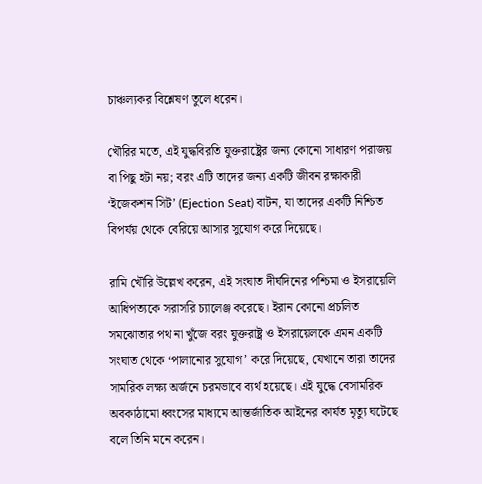চাঞ্চল্যকর বিশ্লেষণ তুলে ধরেন।

খৌরির মতে, এই যুদ্ধবিরতি যুক্তরাষ্ট্রের জন্য কোনো সাধারণ পরাজয় বা পিছু হটা নয়; বরং এটি তাদের জন্য একটি জীবন রক্ষাকারী ‘ইজেকশন সিট’ (Ejection Seat) বাটন, যা তাদের একটি নিশ্চিত বিপর্যয় থেকে বেরিয়ে আসার সুযোগ করে দিয়েছে।

রামি খৌরি উল্লেখ করেন, এই সংঘাত দীর্ঘদিনের পশ্চিমা ও ইসরায়েলি আধিপত্যকে সরাসরি চ্যালেঞ্জ করেছে। ইরান কোনো প্রচলিত সমঝোতার পথ না খুঁজে বরং যুক্তরাষ্ট্র ও ইসরায়েলকে এমন একটি সংঘাত থেকে ‘পালানোর সুযোগ’ করে দিয়েছে, যেখানে তারা তাদের সামরিক লক্ষ্য অর্জনে চরমভাবে ব্যর্থ হয়েছে। এই যুদ্ধে বেসামরিক অবকাঠামো ধ্বংসের মাধ্যমে আন্তর্জাতিক আইনের কার্যত মৃত্যু ঘটেছে বলে তিনি মনে করেন।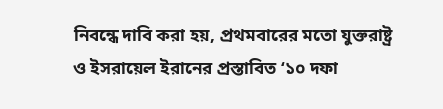নিবন্ধে দাবি করা হয়, প্রথমবারের মতো যুক্তরাষ্ট্র ও ইসরায়েল ইরানের প্রস্তাবিত ‘১০ দফা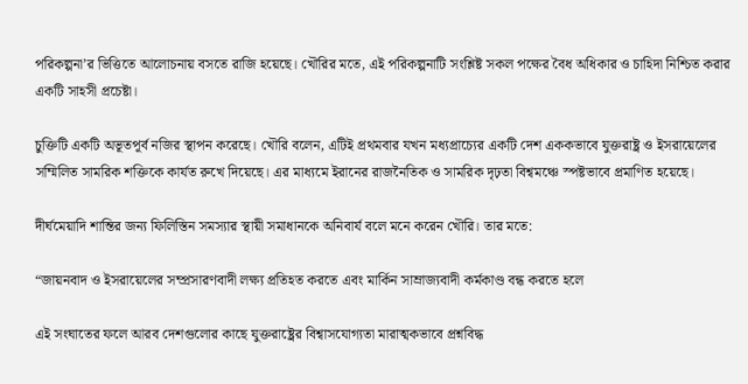পরিকল্পনা’র ভিত্তিতে আলোচনায় বসতে রাজি হয়েছে। খৌরির মতে, এই পরিকল্পনাটি সংশ্লিষ্ট সকল পক্ষের বৈধ অধিকার ও চাহিদা নিশ্চিত করার একটি সাহসী প্রচেষ্টা।

চুক্তিটি একটি অভূতপূর্ব নজির স্থাপন করেছে। খৌরি বলেন, এটিই প্রথমবার যখন মধ্যপ্রাচ্যের একটি দেশ এককভাবে যুক্তরাষ্ট্র ও ইসরায়েলের সম্মিলিত সামরিক শক্তিকে কার্যত রুখে দিয়েছে। এর মাধ্যমে ইরানের রাজনৈতিক ও সামরিক দৃঢ়তা বিশ্বমঞ্চে স্পষ্টভাবে প্রমাণিত হয়েছে।

দীর্ঘমেয়াদি শান্তির জন্য ফিলিস্তিন সমস্যার স্থায়ী সমাধানকে অনিবার্য বলে মনে করেন খৌরি। তার মতে:

“জায়নবাদ ও ইসরায়েলের সম্প্রসারণবাদী লক্ষ্য প্রতিহত করতে এবং মার্কিন সাম্রাজ্যবাদী কর্মকাণ্ড বন্ধ করতে হলে

এই সংঘাতের ফলে আরব দেশগুলোর কাছে যুক্তরাষ্ট্রের বিশ্বাসযোগ্যতা মারাত্মকভাবে প্রশ্নবিদ্ধ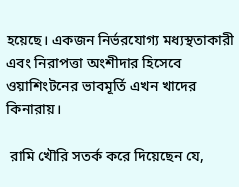হয়েছে। একজন নির্ভরযোগ্য মধ্যস্থতাকারী এবং নিরাপত্তা অংশীদার হিসেবে ওয়াশিংটনের ভাবমূর্তি এখন খাদের কিনারায়।

 রামি খৌরি সতর্ক করে দিয়েছেন যে,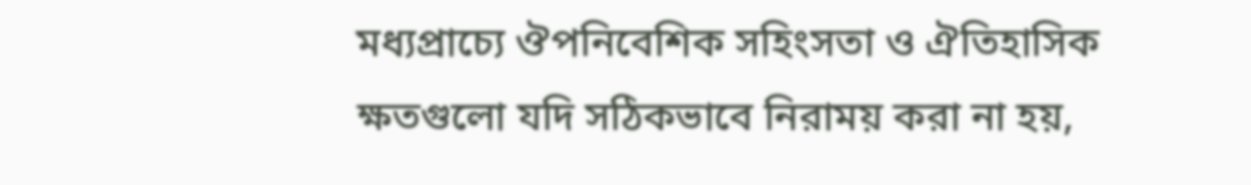মধ্যপ্রাচ্যে ঔপনিবেশিক সহিংসতা ও ঐতিহাসিক ক্ষতগুলো যদি সঠিকভাবে নিরাময় করা না হয়,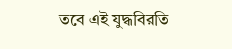তবে এই যুদ্ধবিরতি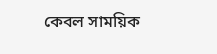কেবল সাময়িক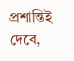প্রশান্তিই দেবে,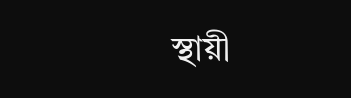স্থায়ী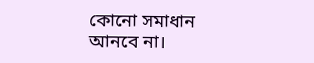কোনো সমাধান আনবে না।